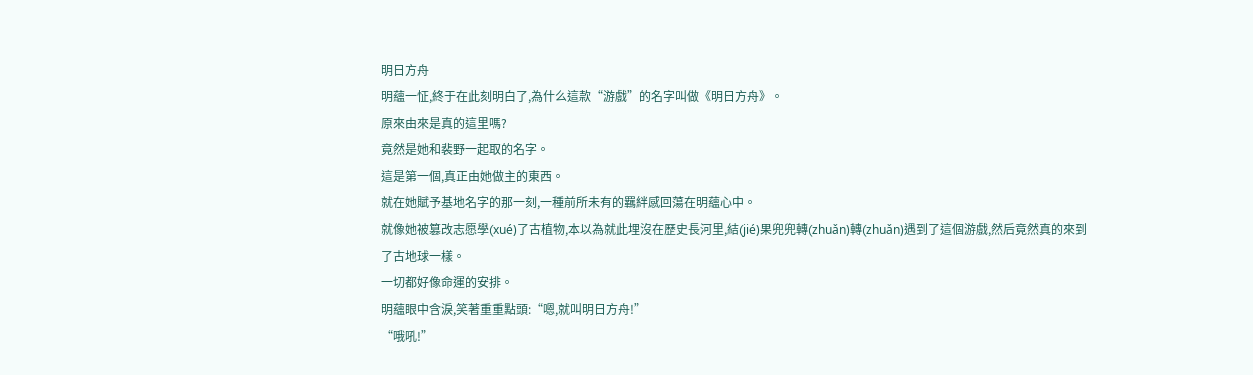明日方舟
明蘊一怔,終于在此刻明白了,為什么這款“游戲”的名字叫做《明日方舟》。
原來由來是真的這里嗎?
竟然是她和裴野一起取的名字。
這是第一個,真正由她做主的東西。
就在她賦予基地名字的那一刻,一種前所未有的羈絆感回蕩在明蘊心中。
就像她被篡改志愿學(xué)了古植物,本以為就此埋沒在歷史長河里,結(jié)果兜兜轉(zhuǎn)轉(zhuǎn)遇到了這個游戲,然后竟然真的來到了古地球一樣。
一切都好像命運的安排。
明蘊眼中含淚,笑著重重點頭:“嗯,就叫明日方舟!”
“哦吼!”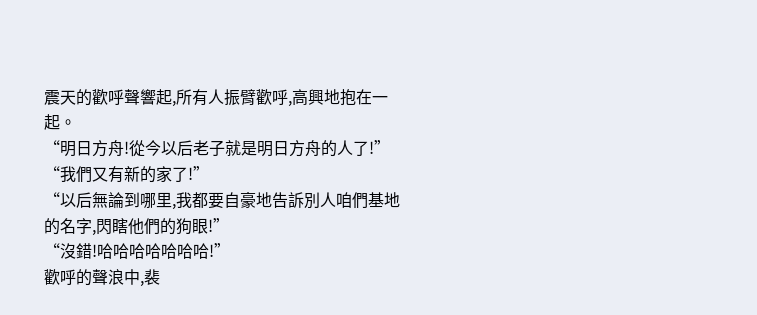震天的歡呼聲響起,所有人振臂歡呼,高興地抱在一起。
“明日方舟!從今以后老子就是明日方舟的人了!”
“我們又有新的家了!”
“以后無論到哪里,我都要自豪地告訴別人咱們基地的名字,閃瞎他們的狗眼!”
“沒錯!哈哈哈哈哈哈哈!”
歡呼的聲浪中,裴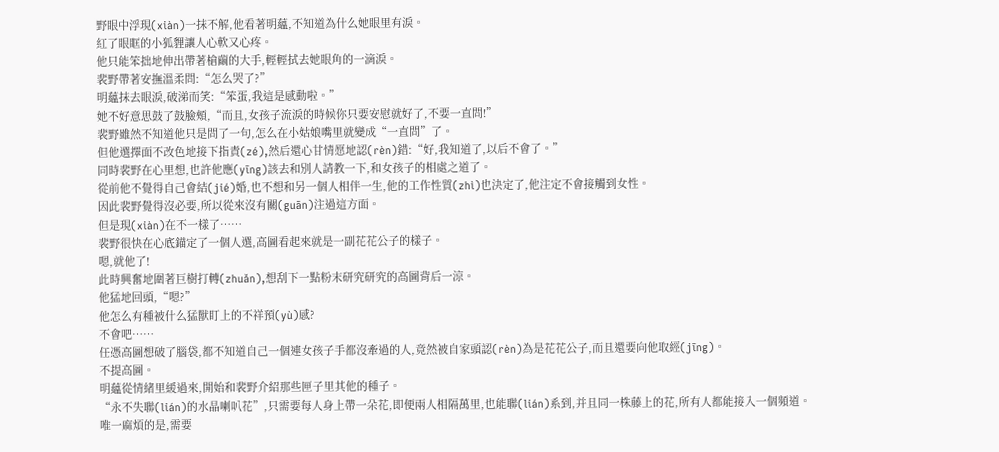野眼中浮現(xiàn)一抹不解,他看著明蘊,不知道為什么她眼里有淚。
紅了眼眶的小狐貍讓人心軟又心疼。
他只能笨拙地伸出帶著槍繭的大手,輕輕拭去她眼角的一滴淚。
裴野帶著安撫溫柔問:“怎么哭了?”
明蘊抹去眼淚,破涕而笑:“笨蛋,我這是感動啦。”
她不好意思鼓了鼓臉頰,“而且,女孩子流淚的時候你只要安慰就好了,不要一直問!”
裴野雖然不知道他只是問了一句,怎么在小姑娘嘴里就變成“一直問”了。
但他選擇面不改色地接下指責(zé),然后還心甘情愿地認(rèn)錯:“好,我知道了,以后不會了。”
同時裴野在心里想,也許他應(yīng)該去和別人請教一下,和女孩子的相處之道了。
從前他不覺得自己會結(jié)婚,也不想和另一個人相伴一生,他的工作性質(zhì)也決定了,他注定不會接觸到女性。
因此裴野覺得沒必要,所以從來沒有關(guān)注過這方面。
但是現(xiàn)在不一樣了……
裴野很快在心底錨定了一個人選,高圖看起來就是一副花花公子的樣子。
嗯,就他了!
此時興奮地圍著巨樹打轉(zhuǎn),想刮下一點粉末研究研究的高圖背后一涼。
他猛地回頭,“嗯?”
他怎么有種被什么猛獸盯上的不祥預(yù)感?
不會吧……
任憑高圖想破了腦袋,都不知道自己一個連女孩子手都沒牽過的人,竟然被自家頭認(rèn)為是花花公子,而且還要向他取經(jīng)。
不提高圖。
明蘊從情緒里緩過來,開始和裴野介紹那些匣子里其他的種子。
“永不失聯(lián)的水晶喇叭花”,只需要每人身上帶一朵花,即便兩人相隔萬里,也能聯(lián)系到,并且同一株藤上的花,所有人都能接入一個頻道。
唯一麻煩的是,需要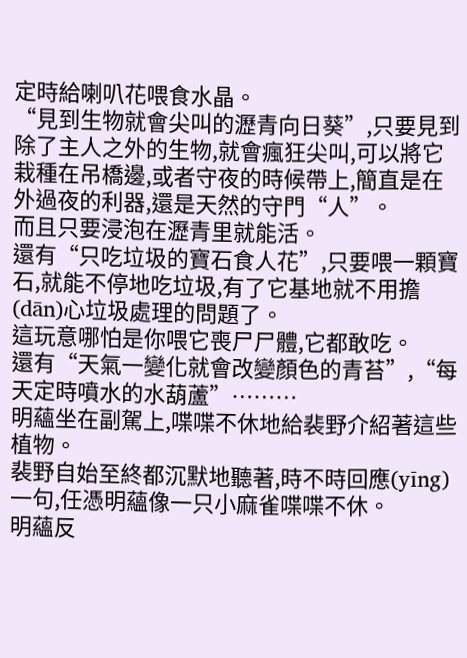定時給喇叭花喂食水晶。
“見到生物就會尖叫的瀝青向日葵”,只要見到除了主人之外的生物,就會瘋狂尖叫,可以將它栽種在吊橋邊,或者守夜的時候帶上,簡直是在外過夜的利器,還是天然的守門“人”。
而且只要浸泡在瀝青里就能活。
還有“只吃垃圾的寶石食人花”,只要喂一顆寶石,就能不停地吃垃圾,有了它基地就不用擔(dān)心垃圾處理的問題了。
這玩意哪怕是你喂它喪尸尸體,它都敢吃。
還有“天氣一變化就會改變顏色的青苔”,“每天定時噴水的水葫蘆”………
明蘊坐在副駕上,喋喋不休地給裴野介紹著這些植物。
裴野自始至終都沉默地聽著,時不時回應(yīng)一句,任憑明蘊像一只小麻雀喋喋不休。
明蘊反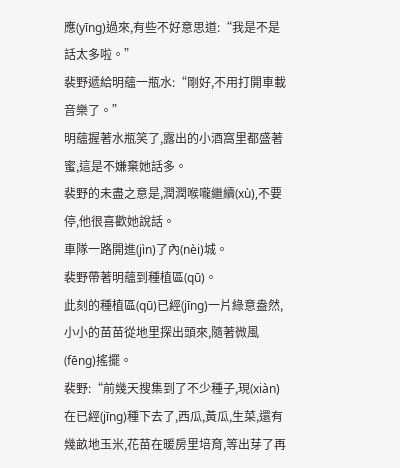應(yīng)過來,有些不好意思道:“我是不是話太多啦。”
裴野遞給明蘊一瓶水:“剛好,不用打開車載音樂了。”
明蘊握著水瓶笑了,露出的小酒窩里都盛著蜜,這是不嫌棄她話多。
裴野的未盡之意是,潤潤喉嚨繼續(xù),不要停,他很喜歡她說話。
車隊一路開進(jìn)了內(nèi)城。
裴野帶著明蘊到種植區(qū)。
此刻的種植區(qū)已經(jīng)一片綠意盎然,小小的苗苗從地里探出頭來,隨著微風(fēng)搖擺。
裴野:“前幾天搜集到了不少種子,現(xiàn)在已經(jīng)種下去了,西瓜,黃瓜,生菜,還有幾畝地玉米,花苗在暖房里培育,等出芽了再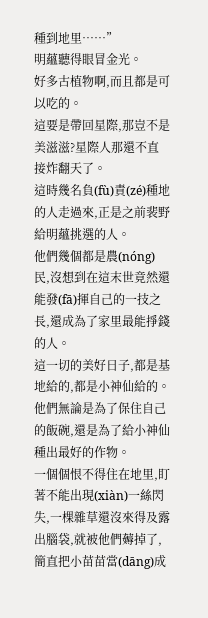種到地里……”
明蘊聽得眼冒金光。
好多古植物啊,而且都是可以吃的。
這要是帶回星際,那豈不是美滋滋?星際人那還不直接炸翻天了。
這時幾名負(fù)責(zé)種地的人走過來,正是之前裴野給明蘊挑選的人。
他們幾個都是農(nóng)民,沒想到在這末世竟然還能發(fā)揮自己的一技之長,還成為了家里最能掙錢的人。
這一切的美好日子,都是基地給的,都是小神仙給的。
他們無論是為了保住自己的飯碗,還是為了給小神仙種出最好的作物。
一個個恨不得住在地里,盯著不能出現(xiàn)一絲閃失,一棵雜草還沒來得及露出腦袋,就被他們薅掉了,簡直把小苗苗當(dāng)成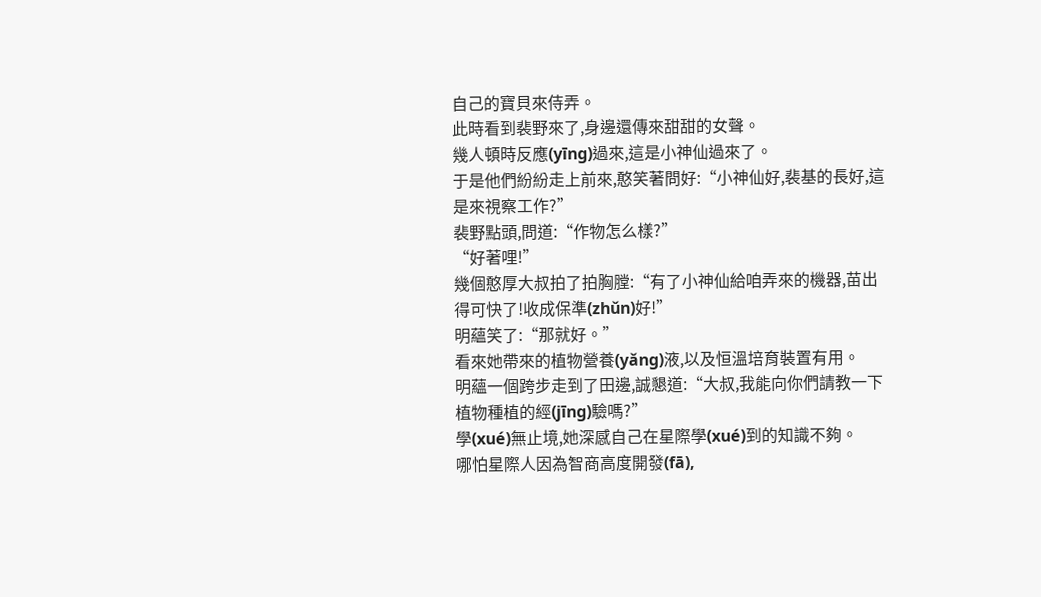自己的寶貝來侍弄。
此時看到裴野來了,身邊還傳來甜甜的女聲。
幾人頓時反應(yīng)過來,這是小神仙過來了。
于是他們紛紛走上前來,憨笑著問好:“小神仙好,裴基的長好,這是來視察工作?”
裴野點頭,問道:“作物怎么樣?”
“好著哩!”
幾個憨厚大叔拍了拍胸膛:“有了小神仙給咱弄來的機器,苗出得可快了!收成保準(zhǔn)好!”
明蘊笑了:“那就好。”
看來她帶來的植物營養(yǎng)液,以及恒溫培育裝置有用。
明蘊一個跨步走到了田邊,誠懇道:“大叔,我能向你們請教一下植物種植的經(jīng)驗嗎?”
學(xué)無止境,她深感自己在星際學(xué)到的知識不夠。
哪怕星際人因為智商高度開發(fā),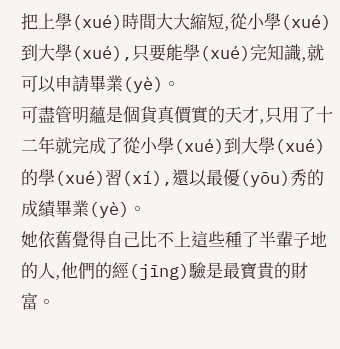把上學(xué)時間大大縮短,從小學(xué)到大學(xué),只要能學(xué)完知識,就可以申請畢業(yè)。
可盡管明蘊是個貨真價實的天才,只用了十二年就完成了從小學(xué)到大學(xué)的學(xué)習(xí),還以最優(yōu)秀的成績畢業(yè)。
她依舊覺得自己比不上這些種了半輩子地的人,他們的經(jīng)驗是最寶貴的財富。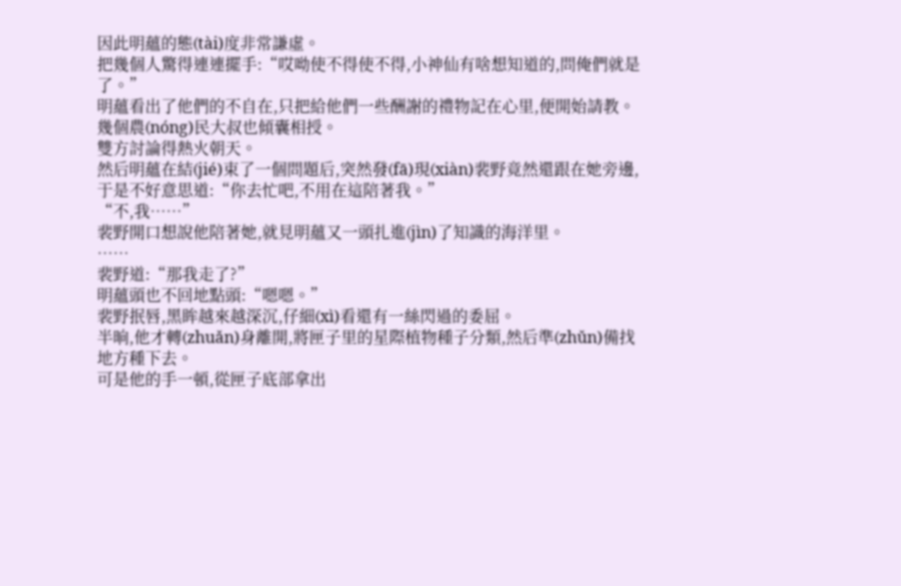因此明蘊的態(tài)度非常謙虛。
把幾個人驚得連連擺手:“哎呦使不得使不得,小神仙有啥想知道的,問俺們就是了。”
明蘊看出了他們的不自在,只把給他們一些酬謝的禮物記在心里,便開始請教。
幾個農(nóng)民大叔也傾囊相授。
雙方討論得熱火朝天。
然后明蘊在結(jié)束了一個問題后,突然發(fā)現(xiàn)裴野竟然還跟在她旁邊,于是不好意思道:“你去忙吧,不用在這陪著我。”
“不,我……”
裴野開口想說他陪著她,就見明蘊又一頭扎進(jìn)了知識的海洋里。
……
裴野道:“那我走了?”
明蘊頭也不回地點頭:“嗯嗯。”
裴野抿唇,黑眸越來越深沉,仔細(xì)看還有一絲閃過的委屈。
半晌,他才轉(zhuǎn)身離開,將匣子里的星際植物種子分類,然后準(zhǔn)備找地方種下去。
可是他的手一頓,從匣子底部拿出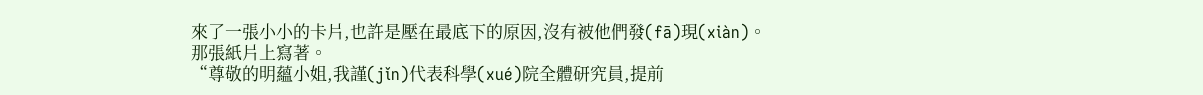來了一張小小的卡片,也許是壓在最底下的原因,沒有被他們發(fā)現(xiàn)。
那張紙片上寫著。
“尊敬的明蘊小姐,我謹(jǐn)代表科學(xué)院全體研究員,提前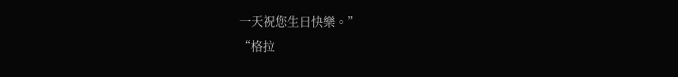一天祝您生日快樂。”
“格拉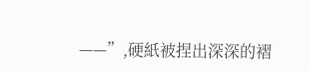——”,硬紙被捏出深深的褶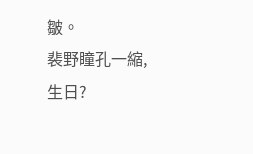皺。
裴野瞳孔一縮,生日?